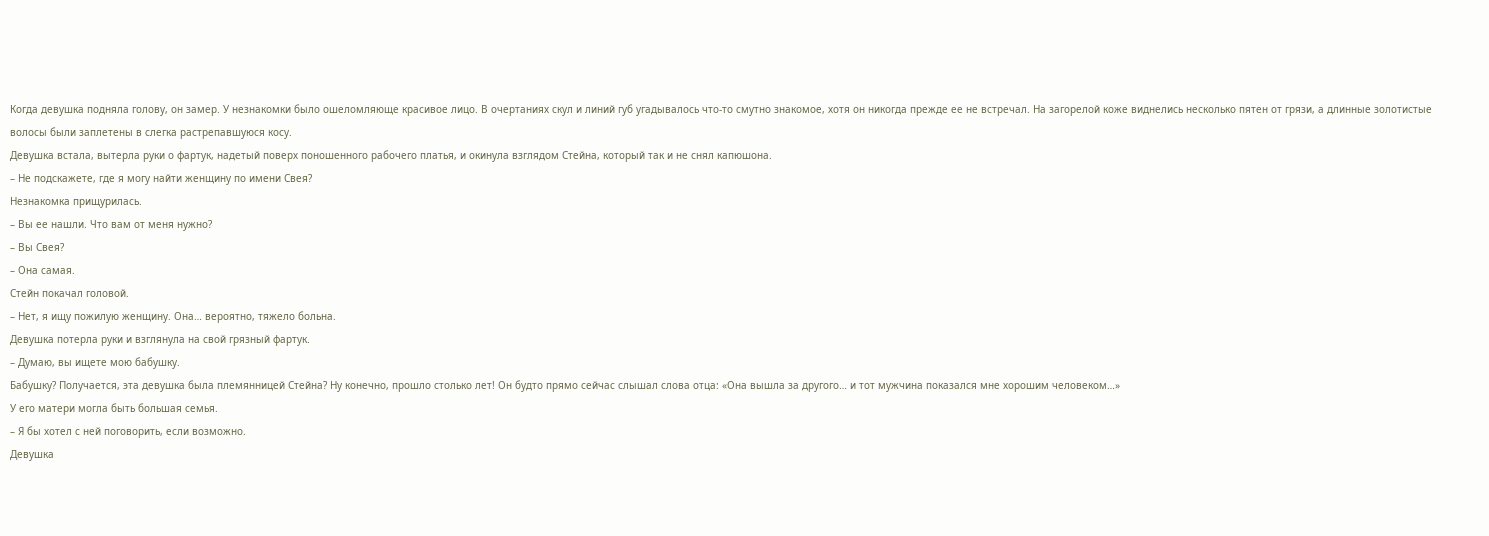Когда девушка подняла голову, он замер. У незнакомки было ошеломляюще красивое лицо. В очертаниях скул и линий губ угадывалось что-то смутно знакомое, хотя он никогда прежде ее не встречал. На загорелой коже виднелись несколько пятен от грязи, а длинные золотистые волосы были заплетены в слегка растрепавшуюся косу.
Девушка встала, вытерла руки о фартук, надетый поверх поношенного рабочего платья, и окинула взглядом Стейна, который так и не снял капюшона.
– Не подскажете, где я могу найти женщину по имени Свея?
Незнакомка прищурилась.
– Вы ее нашли. Что вам от меня нужно?
– Вы Свея?
– Она самая.
Стейн покачал головой.
– Нет, я ищу пожилую женщину. Она… вероятно, тяжело больна.
Девушка потерла руки и взглянула на свой грязный фартук.
– Думаю, вы ищете мою бабушку.
Бабушку? Получается, эта девушка была племянницей Стейна? Ну конечно, прошло столько лет! Он будто прямо сейчас слышал слова отца: «Она вышла за другого… и тот мужчина показался мне хорошим человеком…»
У его матери могла быть большая семья.
– Я бы хотел с ней поговорить, если возможно.
Девушка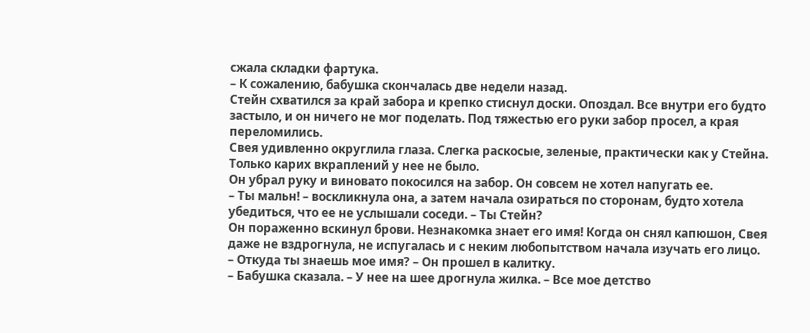сжала складки фартука.
– К сожалению, бабушка скончалась две недели назад.
Стейн схватился за край забора и крепко стиснул доски. Опоздал. Все внутри его будто застыло, и он ничего не мог поделать. Под тяжестью его руки забор просел, а края переломились.
Свея удивленно округлила глаза. Слегка раскосые, зеленые, практически как у Стейна. Только карих вкраплений у нее не было.
Он убрал руку и виновато покосился на забор. Он совсем не хотел напугать ее.
– Ты мальн! – воскликнула она, а затем начала озираться по сторонам, будто хотела убедиться, что ее не услышали соседи. – Ты Стейн?
Он пораженно вскинул брови. Незнакомка знает его имя! Когда он снял капюшон, Свея даже не вздрогнула, не испугалась и с неким любопытством начала изучать его лицо.
– Откуда ты знаешь мое имя? – Он прошел в калитку.
– Бабушка сказала. – У нее на шее дрогнула жилка. – Все мое детство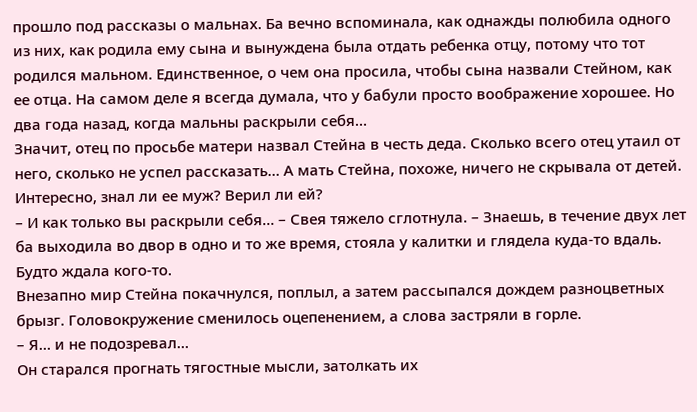прошло под рассказы о мальнах. Ба вечно вспоминала, как однажды полюбила одного из них, как родила ему сына и вынуждена была отдать ребенка отцу, потому что тот родился мальном. Единственное, о чем она просила, чтобы сына назвали Стейном, как ее отца. На самом деле я всегда думала, что у бабули просто воображение хорошее. Но два года назад, когда мальны раскрыли себя…
Значит, отец по просьбе матери назвал Стейна в честь деда. Сколько всего отец утаил от него, сколько не успел рассказать… А мать Стейна, похоже, ничего не скрывала от детей. Интересно, знал ли ее муж? Верил ли ей?
– И как только вы раскрыли себя… – Свея тяжело сглотнула. – Знаешь, в течение двух лет ба выходила во двор в одно и то же время, стояла у калитки и глядела куда-то вдаль. Будто ждала кого-то.
Внезапно мир Стейна покачнулся, поплыл, а затем рассыпался дождем разноцветных брызг. Головокружение сменилось оцепенением, а слова застряли в горле.
– Я… и не подозревал…
Он старался прогнать тягостные мысли, затолкать их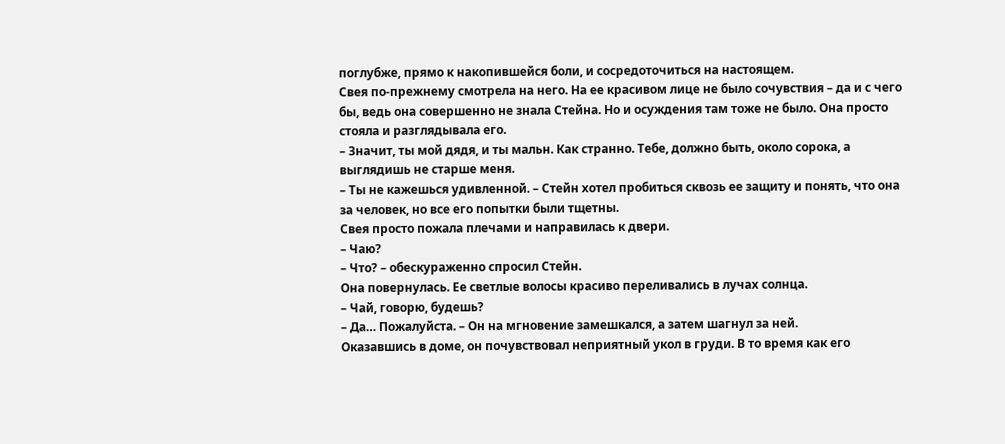поглубже, прямо к накопившейся боли, и сосредоточиться на настоящем.
Свея по-прежнему смотрела на него. На ее красивом лице не было сочувствия – да и с чего бы, ведь она совершенно не знала Стейна. Но и осуждения там тоже не было. Она просто стояла и разглядывала его.
– Значит, ты мой дядя, и ты мальн. Как странно. Тебе, должно быть, около сорока, а выглядишь не старше меня.
– Ты не кажешься удивленной. – Стейн хотел пробиться сквозь ее защиту и понять, что она за человек, но все его попытки были тщетны.
Свея просто пожала плечами и направилась к двери.
– Чаю?
– Что? – обескураженно спросил Стейн.
Она повернулась. Ее светлые волосы красиво переливались в лучах солнца.
– Чай, говорю, будешь?
– Да… Пожалуйста. – Он на мгновение замешкался, а затем шагнул за ней.
Оказавшись в доме, он почувствовал неприятный укол в груди. В то время как его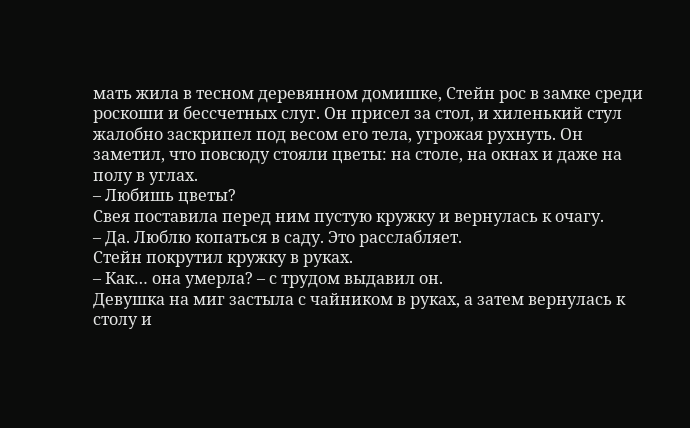мать жила в тесном деревянном домишке, Стейн рос в замке среди роскоши и бессчетных слуг. Он присел за стол, и хиленький стул жалобно заскрипел под весом его тела, угрожая рухнуть. Он заметил, что повсюду стояли цветы: на столе, на окнах и даже на полу в углах.
– Любишь цветы?
Свея поставила перед ним пустую кружку и вернулась к очагу.
– Да. Люблю копаться в саду. Это расслабляет.
Стейн покрутил кружку в руках.
– Как… она умерла? – с трудом выдавил он.
Девушка на миг застыла с чайником в руках, а затем вернулась к столу и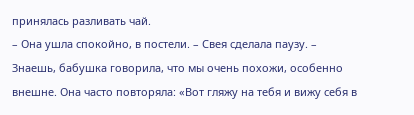принялась разливать чай.
– Она ушла спокойно, в постели. – Свея сделала паузу. – Знаешь, бабушка говорила, что мы очень похожи, особенно внешне. Она часто повторяла: «Вот гляжу на тебя и вижу себя в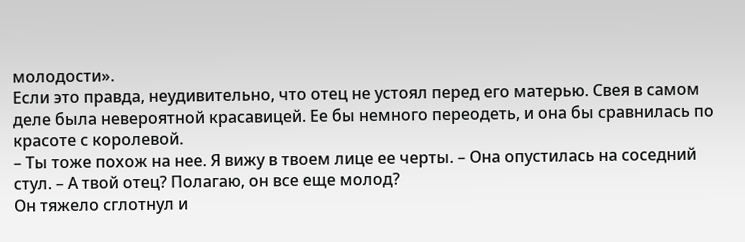молодости».
Если это правда, неудивительно, что отец не устоял перед его матерью. Свея в самом деле была невероятной красавицей. Ее бы немного переодеть, и она бы сравнилась по красоте с королевой.
– Ты тоже похож на нее. Я вижу в твоем лице ее черты. – Она опустилась на соседний стул. – А твой отец? Полагаю, он все еще молод?
Он тяжело сглотнул и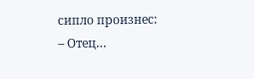сипло произнес:
– Отец…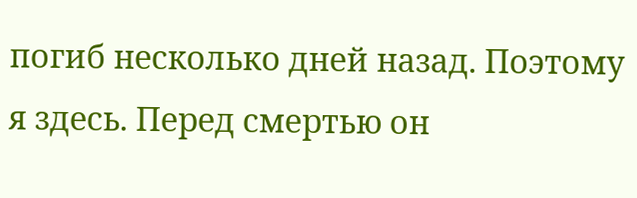погиб несколько дней назад. Поэтому я здесь. Перед смертью он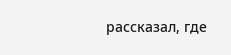рассказал, где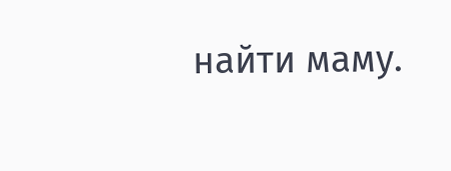найти маму.